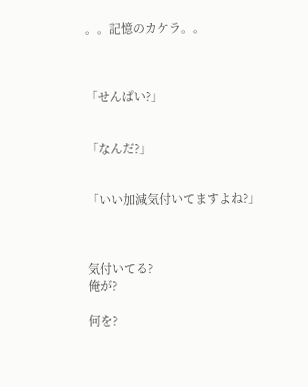。。記憶のカケラ。。



「せんぱい?」


「なんだ?」


「いい加減気付いてますよね?」



気付いてる?
俺が?

何を?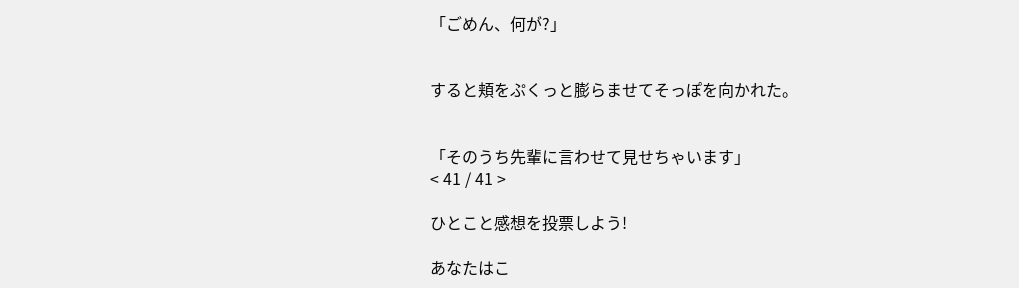「ごめん、何が?」


すると頬をぷくっと膨らませてそっぽを向かれた。


「そのうち先輩に言わせて見せちゃいます」
< 41 / 41 >

ひとこと感想を投票しよう!

あなたはこ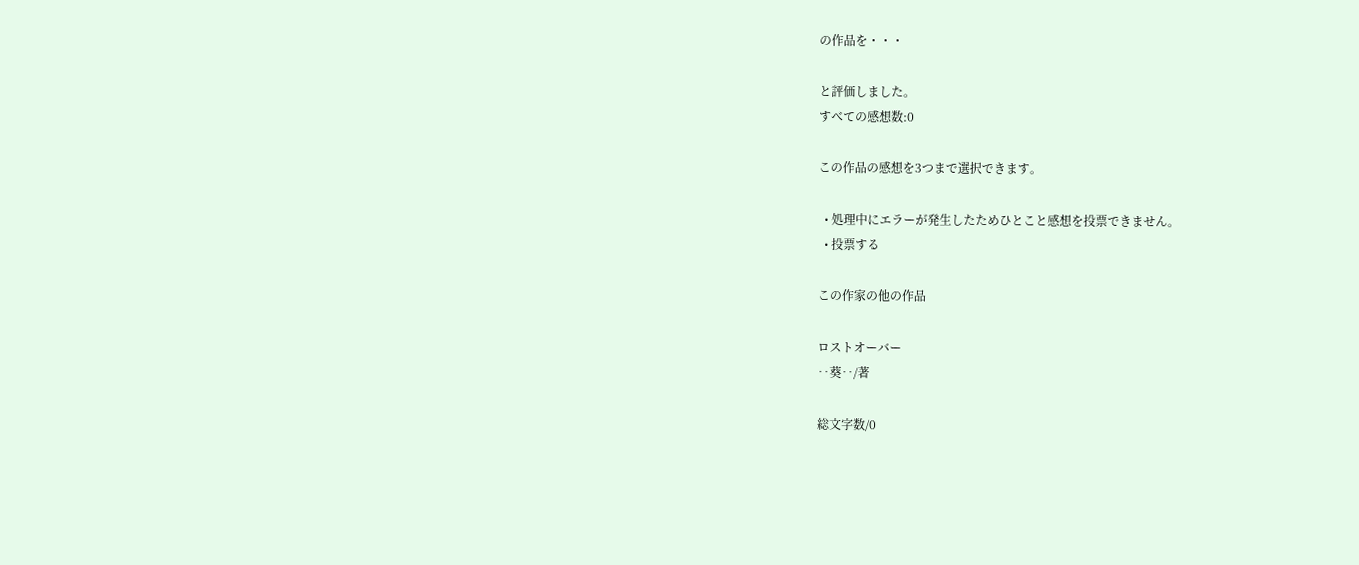の作品を・・・

と評価しました。
すべての感想数:0

この作品の感想を3つまで選択できます。

  • 処理中にエラーが発生したためひとこと感想を投票できません。
  • 投票する

この作家の他の作品

ロストオーバー
‥葵‥/著

総文字数/0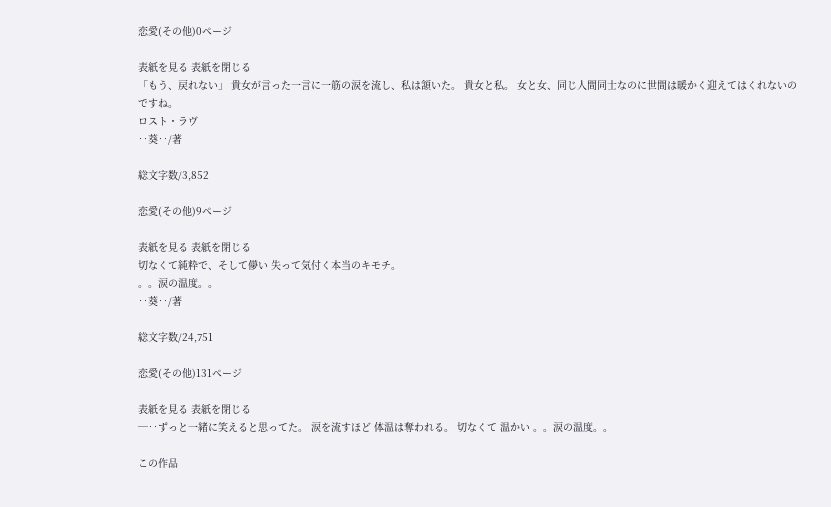恋愛(その他)0ページ

表紙を見る 表紙を閉じる
「もう、戻れない」 貴女が言った一言に一筋の涙を流し、私は頷いた。 貴女と私。 女と女、同じ人間同士なのに世間は暖かく迎えてはくれないのですね。
ロスト・ラヴ
‥葵‥/著

総文字数/3,852

恋愛(その他)9ページ

表紙を見る 表紙を閉じる
切なくて純粋で、そして儚い 失って気付く本当のキモチ。
。。涙の温度。。
‥葵‥/著

総文字数/24,751

恋愛(その他)131ページ

表紙を見る 表紙を閉じる
─‥ずっと一緒に笑えると思ってた。 涙を流すほど 体温は奪われる。 切なくて 温かい 。。涙の温度。。

この作品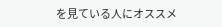を見ている人にオススメ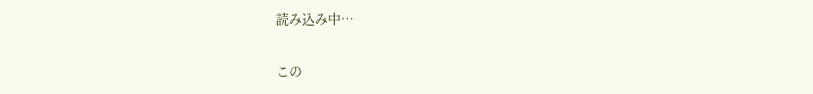読み込み中…

この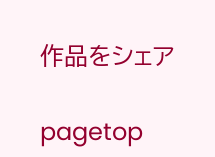作品をシェア

pagetop